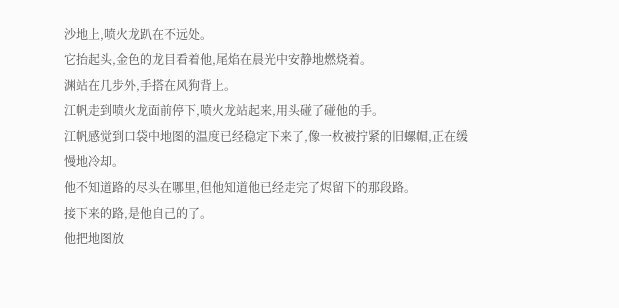沙地上,喷火龙趴在不远处。
它抬起头,金色的龙目看着他,尾焰在晨光中安静地燃烧着。
渊站在几步外,手搭在风狗背上。
江帆走到喷火龙面前停下,喷火龙站起来,用头碰了碰他的手。
江帆感觉到口袋中地图的温度已经稳定下来了,像一枚被拧紧的旧螺帽,正在缓慢地冷却。
他不知道路的尽头在哪里,但他知道他已经走完了烬留下的那段路。
接下来的路,是他自己的了。
他把地图放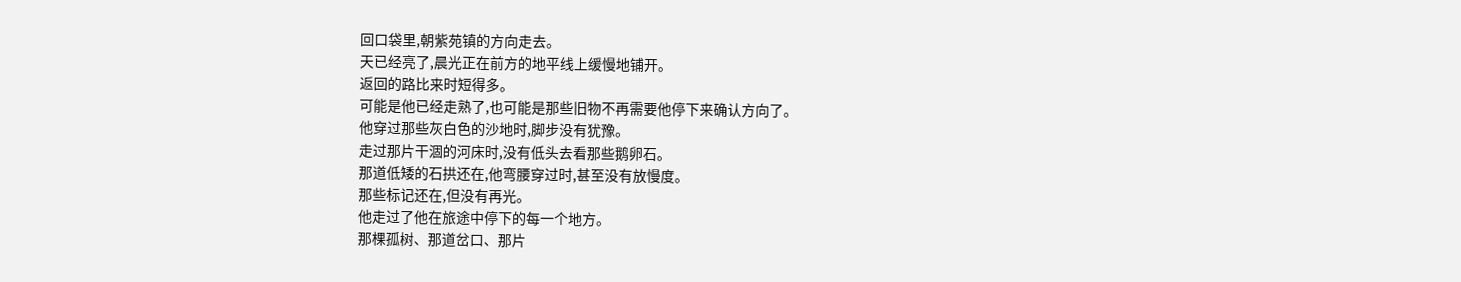回口袋里,朝紫苑镇的方向走去。
天已经亮了,晨光正在前方的地平线上缓慢地铺开。
返回的路比来时短得多。
可能是他已经走熟了,也可能是那些旧物不再需要他停下来确认方向了。
他穿过那些灰白色的沙地时,脚步没有犹豫。
走过那片干涸的河床时,没有低头去看那些鹅卵石。
那道低矮的石拱还在,他弯腰穿过时,甚至没有放慢度。
那些标记还在,但没有再光。
他走过了他在旅途中停下的每一个地方。
那棵孤树、那道岔口、那片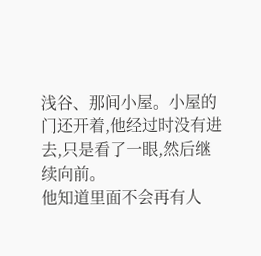浅谷、那间小屋。小屋的门还开着,他经过时没有进去,只是看了一眼,然后继续向前。
他知道里面不会再有人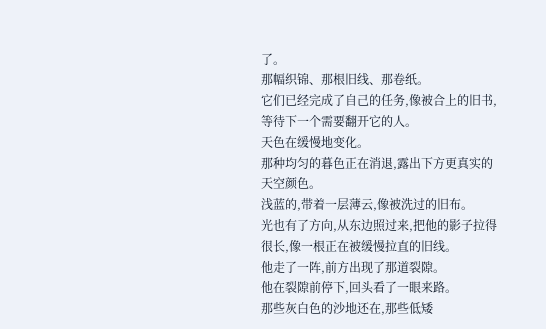了。
那幅织锦、那根旧线、那卷纸。
它们已经完成了自己的任务,像被合上的旧书,等待下一个需要翻开它的人。
天色在缓慢地变化。
那种均匀的暮色正在消退,露出下方更真实的天空颜色。
浅蓝的,带着一层薄云,像被洗过的旧布。
光也有了方向,从东边照过来,把他的影子拉得很长,像一根正在被缓慢拉直的旧线。
他走了一阵,前方出现了那道裂隙。
他在裂隙前停下,回头看了一眼来路。
那些灰白色的沙地还在,那些低矮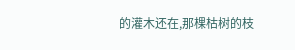的灌木还在,那棵枯树的枝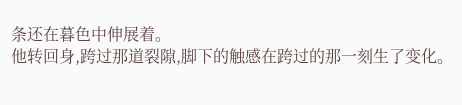条还在暮色中伸展着。
他转回身,跨过那道裂隙,脚下的触感在跨过的那一刻生了变化。